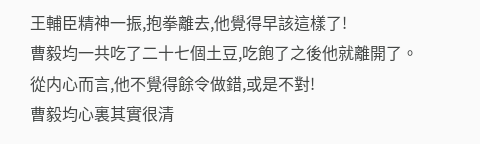王輔臣精神一振,抱拳離去,他覺得早該這樣了!
曹毅均一共吃了二十七個土豆,吃飽了之後他就離開了。
從内心而言,他不覺得餘令做錯,或是不對!
曹毅均心裏其實很清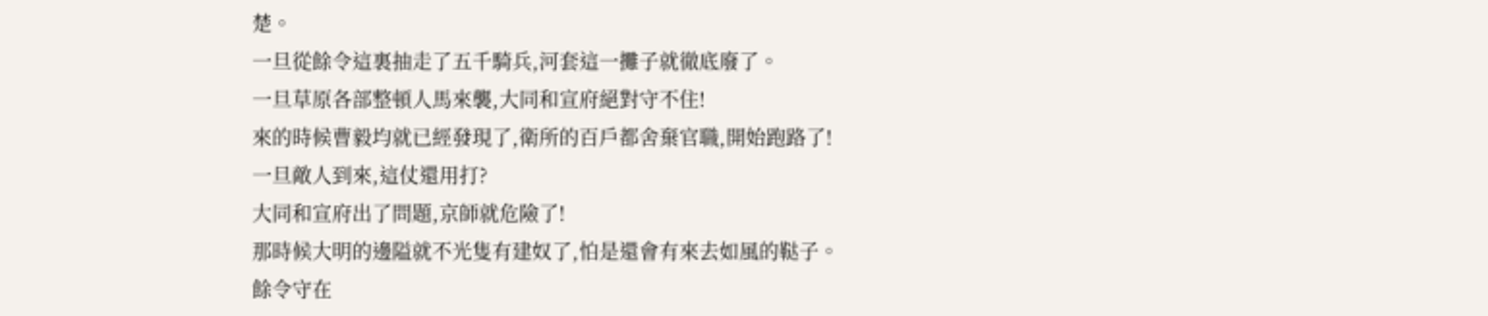楚。
一旦從餘令這裏抽走了五千騎兵,河套這一攤子就徹底廢了。
一旦草原各部整頓人馬來襲,大同和宣府絕對守不住!
來的時候曹毅均就已經發現了,衛所的百戶都舍棄官職,開始跑路了!
一旦敵人到來,這仗還用打?
大同和宣府出了問題,京師就危險了!
那時候大明的邊隘就不光隻有建奴了,怕是還會有來去如風的鞑子。
餘令守在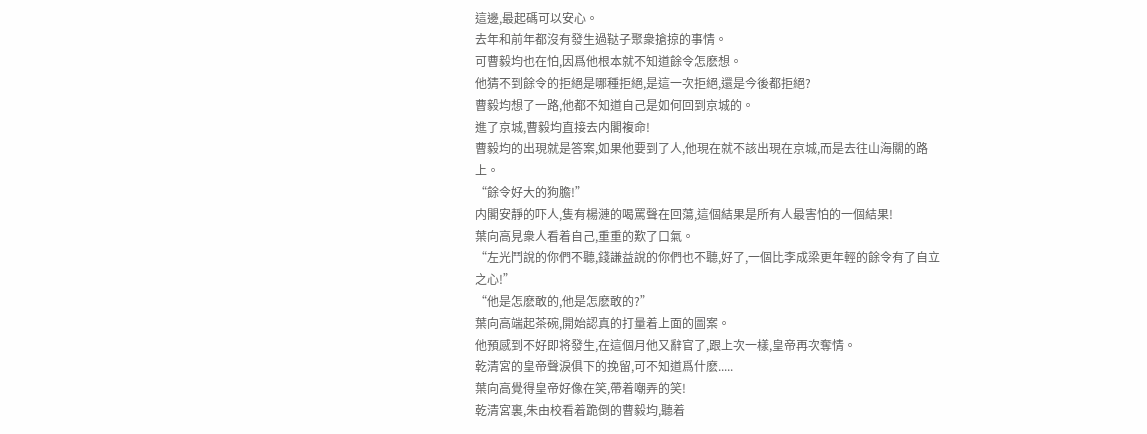這邊,最起碼可以安心。
去年和前年都沒有發生過鞑子聚衆搶掠的事情。
可曹毅均也在怕,因爲他根本就不知道餘令怎麽想。
他猜不到餘令的拒絕是哪種拒絕,是這一次拒絕,還是今後都拒絕?
曹毅均想了一路,他都不知道自己是如何回到京城的。
進了京城,曹毅均直接去内閣複命!
曹毅均的出現就是答案,如果他要到了人,他現在就不該出現在京城,而是去往山海關的路上。
“餘令好大的狗膽!”
内閣安靜的吓人,隻有楊漣的喝罵聲在回蕩,這個結果是所有人最害怕的一個結果!
葉向高見衆人看着自己,重重的歎了口氣。
“左光鬥說的你們不聽,錢謙益說的你們也不聽,好了,一個比李成梁更年輕的餘令有了自立之心!”
“他是怎麽敢的,他是怎麽敢的?”
葉向高端起茶碗,開始認真的打量着上面的圖案。
他預感到不好即将發生,在這個月他又辭官了,跟上次一樣,皇帝再次奪情。
乾清宮的皇帝聲淚俱下的挽留,可不知道爲什麽.....
葉向高覺得皇帝好像在笑,帶着嘲弄的笑!
乾清宮裏,朱由校看着跪倒的曹毅均,聽着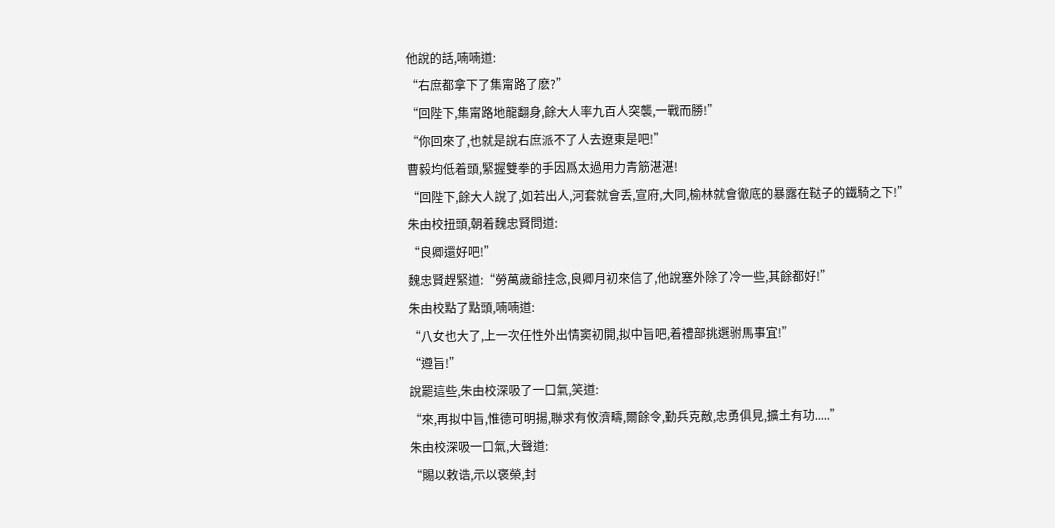他說的話,喃喃道:
“右庶都拿下了集甯路了麽?”
“回陛下,集甯路地龍翻身,餘大人率九百人突襲,一戰而勝!”
“你回來了,也就是說右庶派不了人去遼東是吧!”
曹毅均低着頭,緊握雙拳的手因爲太過用力青筋湛湛!
“回陛下,餘大人說了,如若出人,河套就會丢,宣府,大同,榆林就會徹底的暴露在鞑子的鐵騎之下!”
朱由校扭頭,朝着魏忠賢問道:
“良卿還好吧!”
魏忠賢趕緊道:“勞萬歲爺挂念,良卿月初來信了,他說塞外除了冷一些,其餘都好!”
朱由校點了點頭,喃喃道:
“八女也大了,上一次任性外出情窦初開,拟中旨吧,着禮部挑選驸馬事宜!”
“遵旨!”
說罷這些,朱由校深吸了一口氣,笑道:
“來,再拟中旨,惟德可明揚,聯求有攸濟疇,爾餘令,勤兵克敵,忠勇俱見,擴土有功.....”
朱由校深吸一口氣,大聲道:
“賜以敕诰,示以褒榮,封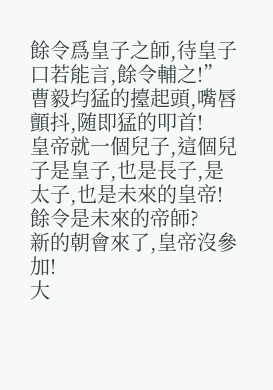餘令爲皇子之師,待皇子口若能言,餘令輔之!”
曹毅均猛的擡起頭,嘴唇顫抖,随即猛的叩首!
皇帝就一個兒子,這個兒子是皇子,也是長子,是太子,也是未來的皇帝!
餘令是未來的帝師?
新的朝會來了,皇帝沒參加!
大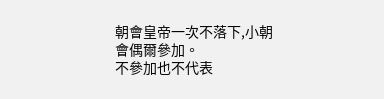朝會皇帝一次不落下,小朝會偶爾參加。
不參加也不代表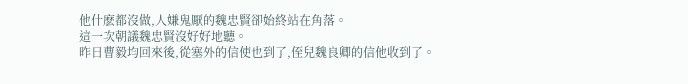他什麽都沒做,人嫌鬼厭的魏忠賢卻始終站在角落。
這一次朝議魏忠賢沒好好地聽。
昨日曹毅均回來後,從塞外的信使也到了,侄兒魏良卿的信他收到了。